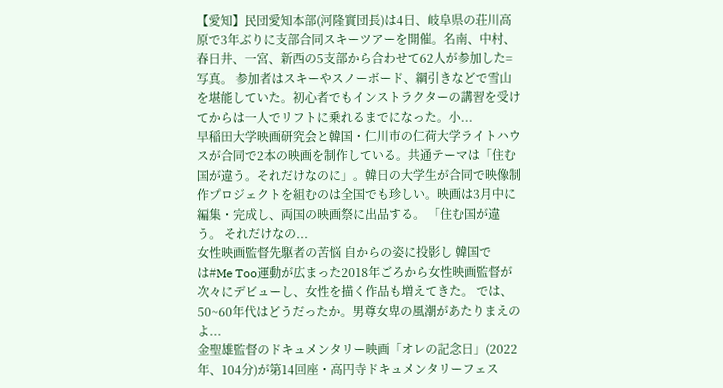【愛知】民団愛知本部(河隆實団長)は4日、岐阜県の荘川高原で3年ぶりに支部合同スキーツアーを開催。名南、中村、春日井、一宮、新西の5支部から合わせて62人が参加した=写真。 参加者はスキーやスノーボード、綱引きなどで雪山を堪能していた。初心者でもインストラクターの講習を受けてからは一人でリフトに乗れるまでになった。小...
早稲田大学映画研究会と韓国・仁川市の仁荷大学ライトハウスが合同で2本の映画を制作している。共通テーマは「住む国が違う。それだけなのに」。韓日の大学生が合同で映像制作プロジェクトを組むのは全国でも珍しい。映画は3月中に編集・完成し、両国の映画祭に出品する。 「住む国が違う。 それだけなの...
女性映画監督先駆者の苦悩 自からの姿に投影し 韓国では#Me Too運動が広まった2018年ごろから女性映画監督が次々にデビューし、女性を描く作品も増えてきた。 では、50~60年代はどうだったか。男尊女卑の風潮があたりまえのよ...
金聖雄監督のドキュメンタリー映画「オレの記念日」(2022年、104分)が第14回座・高円寺ドキュメンタリーフェス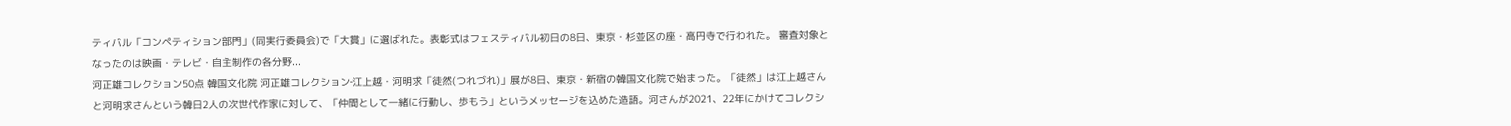ティバル「コンペティション部門」(同実行委員会)で「大賞」に選ばれた。表彰式はフェスティバル初日の8日、東京・杉並区の座・高円寺で行われた。 審査対象となったのは映画・テレビ・自主制作の各分野...
河正雄コレクション50点 韓国文化院 河正雄コレクション‐江上越・河明求「徒然(つれづれ)」展が8日、東京・新宿の韓国文化院で始まった。「徒然」は江上越さんと河明求さんという韓日2人の次世代作家に対して、「仲間として一緒に行動し、歩もう」というメッセージを込めた造語。河さんが2021、22年にかけてコレクシ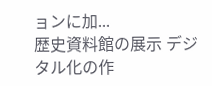ョンに加...
歴史資料館の展示 デジタル化の作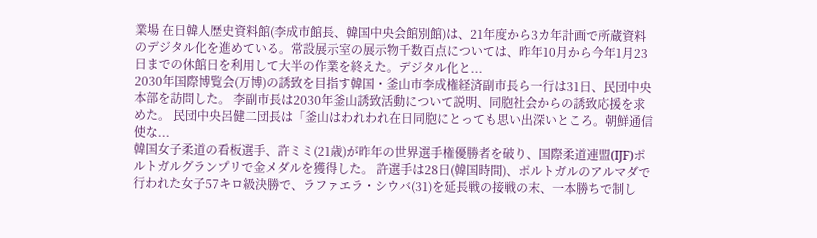業場 在日韓人歴史資料館(李成市館長、韓国中央会館別館)は、21年度から3カ年計画で所蔵資料のデジタル化を進めている。常設展示室の展示物千数百点については、昨年10月から今年1月23日までの休館日を利用して大半の作業を終えた。デジタル化と...
2030年国際博覧会(万博)の誘致を目指す韓国・釜山市李成権経済副市長ら一行は31日、民団中央本部を訪問した。 李副市長は2030年釜山誘致活動について説明、同胞社会からの誘致応援を求めた。 民団中央呂健二団長は「釜山はわれわれ在日同胞にとっても思い出深いところ。朝鮮通信使な...
韓国女子柔道の看板選手、許ミミ(21歳)が昨年の世界選手権優勝者を破り、国際柔道連盟(IJF)ポルトガルグランプリで金メダルを獲得した。 許選手は28日(韓国時間)、ポルトガルのアルマダで行われた女子57キロ級決勝で、ラファエラ・シウバ(31)を延長戦の接戦の末、一本勝ちで制し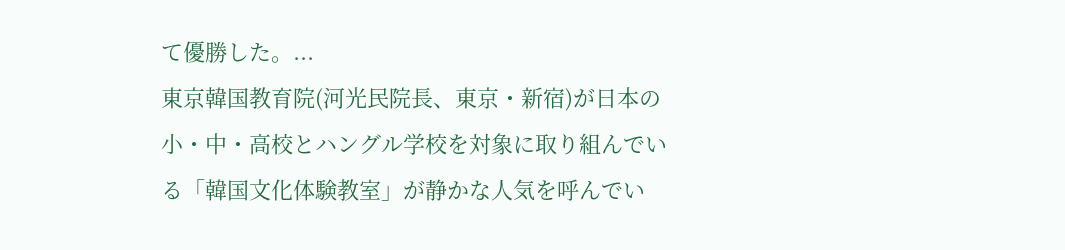て優勝した。...
東京韓国教育院(河光民院長、東京・新宿)が日本の小・中・高校とハングル学校を対象に取り組んでいる「韓国文化体験教室」が静かな人気を呼んでい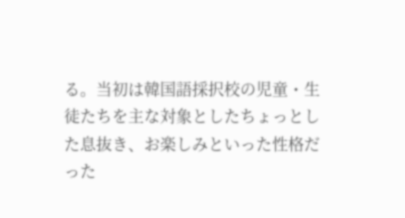る。当初は韓国語採択校の児童・生徒たちを主な対象としたちょっとした息抜き、お楽しみといった性格だった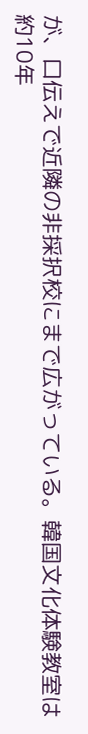が、口伝えで近隣の非採択校にまで広がっている。韓国文化体験教室は約10年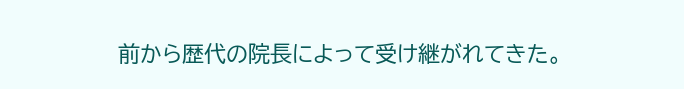前から歴代の院長によって受け継がれてきた。